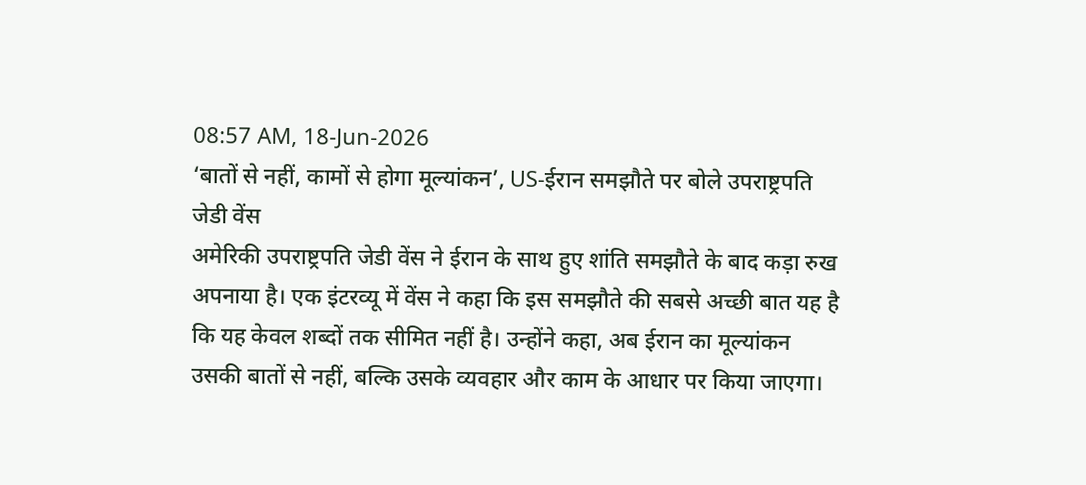08:57 AM, 18-Jun-2026
‘बातों से नहीं, कामों से होगा मूल्यांकन’, US-ईरान समझौते पर बोले उपराष्ट्रपति जेडी वेंस
अमेरिकी उपराष्ट्रपति जेडी वेंस ने ईरान के साथ हुए शांति समझौते के बाद कड़ा रुख अपनाया है। एक इंटरव्यू में वेंस ने कहा कि इस समझौते की सबसे अच्छी बात यह है कि यह केवल शब्दों तक सीमित नहीं है। उन्होंने कहा, अब ईरान का मूल्यांकन उसकी बातों से नहीं, बल्कि उसके व्यवहार और काम के आधार पर किया जाएगा।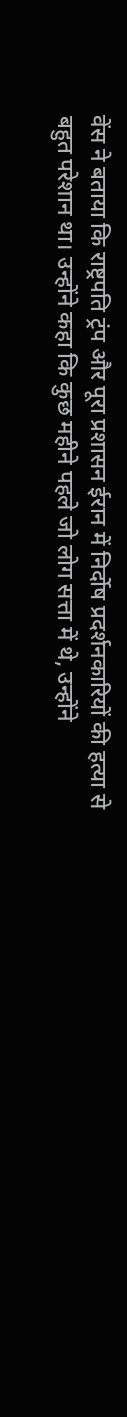वेंस ने बताया कि राष्ट्रपति ट्रंप और पूरा प्रशासन ईरान में निर्दोष प्रदर्शनकारियों की हत्या से बहुत परेशान था। उन्होंने कहा कि कुछ महीने पहले जो लोग सत्ता में थे, उन्होंने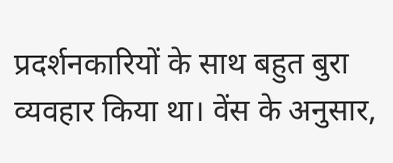प्रदर्शनकारियों के साथ बहुत बुरा व्यवहार किया था। वेंस के अनुसार,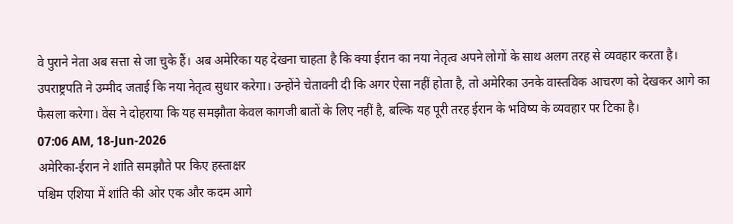वे पुराने नेता अब सत्ता से जा चुके हैं। अब अमेरिका यह देखना चाहता है कि क्या ईरान का नया नेतृत्व अपने लोगों के साथ अलग तरह से व्यवहार करता है। उपराष्ट्रपति ने उम्मीद जताई कि नया नेतृत्व सुधार करेगा। उन्होंने चेतावनी दी कि अगर ऐसा नहीं होता है, तो अमेरिका उनके वास्तविक आचरण को देखकर आगे का फैसला करेगा। वेंस ने दोहराया कि यह समझौता केवल कागजी बातों के लिए नहीं है, बल्कि यह पूरी तरह ईरान के भविष्य के व्यवहार पर टिका है।
07:06 AM, 18-Jun-2026
अमेरिका-ईरान ने शांति समझौते पर किए हस्ताक्षर
पश्चिम एशिया में शांति की ओर एक और कदम आगे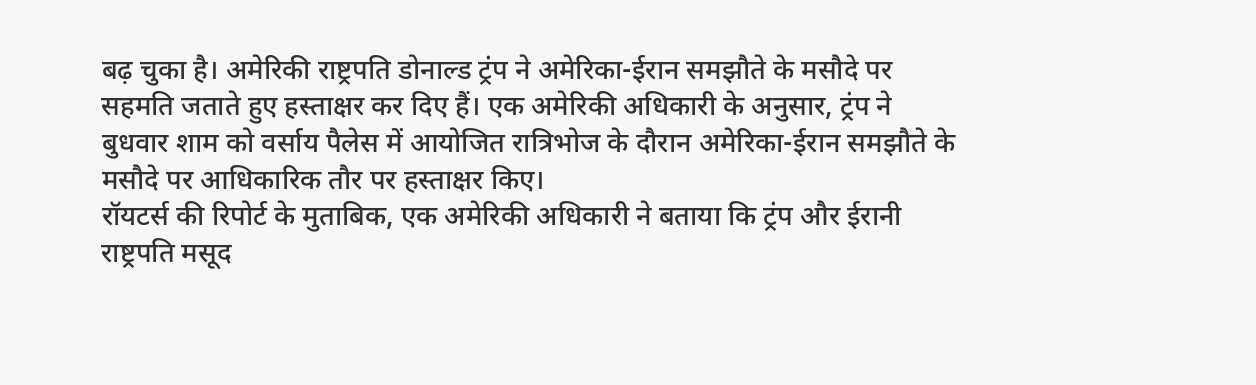बढ़ चुका है। अमेरिकी राष्ट्रपति डोनाल्ड ट्रंप ने अमेरिका-ईरान समझौते के मसौदे पर सहमति जताते हुए हस्ताक्षर कर दिए हैं। एक अमेरिकी अधिकारी के अनुसार, ट्रंप ने बुधवार शाम को वर्साय पैलेस में आयोजित रात्रिभोज के दौरान अमेरिका-ईरान समझौते के मसौदे पर आधिकारिक तौर पर हस्ताक्षर किए।
रॉयटर्स की रिपोर्ट के मुताबिक, एक अमेरिकी अधिकारी ने बताया कि ट्रंप और ईरानी राष्ट्रपति मसूद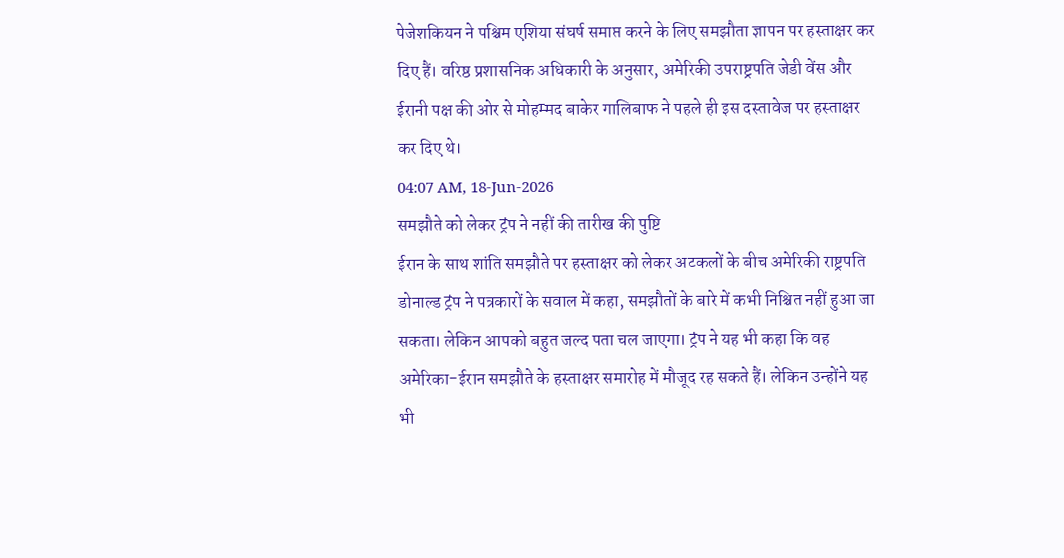पेजेशकियन ने पश्चिम एशिया संघर्ष समाप्त करने के लिए समझौता ज्ञापन पर हस्ताक्षर कर दिए हैं। वरिष्ठ प्रशासनिक अधिकारी के अनुसार, अमेरिकी उपराष्ट्रपति जेडी वेंस और ईरानी पक्ष की ओर से मोहम्मद बाकेर गालिबाफ ने पहले ही इस दस्तावेज पर हस्ताक्षर कर दिए थे।
04:07 AM, 18-Jun-2026
समझौते को लेकर ट्रंप ने नहीं की तारीख की पुष्टि
ईरान के साथ शांति समझौते पर हस्ताक्षर को लेकर अटकलों के बीच अमेरिकी राष्ट्रपति डोनाल्ड ट्रंप ने पत्रकारों के सवाल में कहा, समझौतों के बारे में कभी निश्चित नहीं हुआ जा सकता। लेकिन आपको बहुत जल्द पता चल जाएगा। ट्रंप ने यह भी कहा कि वह अमेरिका-ईरान समझौते के हस्ताक्षर समारोह में मौजूद रह सकते हैं। लेकिन उन्होंने यह भी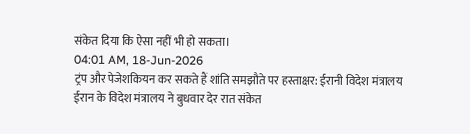संकेत दिया कि ऐसा नहीं भी हो सकता।
04:01 AM, 18-Jun-2026
ट्रंप और पेजेशकियन कर सकते हैं शांति समझौते पर हस्ताक्षर: ईरानी विदेश मंत्रालय
ईरान के विदेश मंत्रालय ने बुधवार देर रात संकेत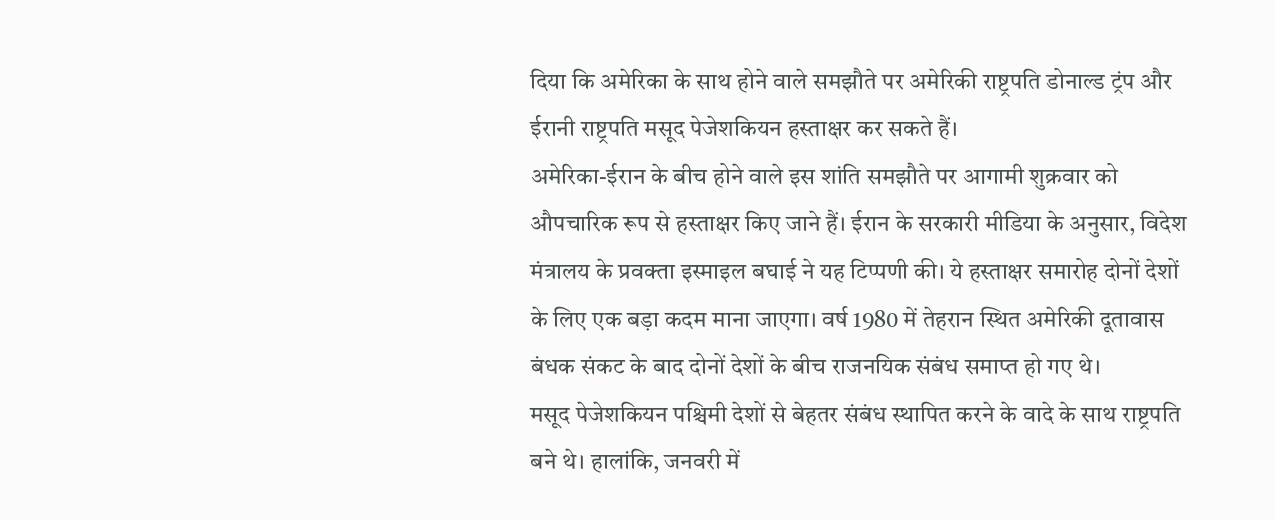दिया कि अमेरिका के साथ होने वाले समझौते पर अमेरिकी राष्ट्रपति डोनाल्ड ट्रंप और ईरानी राष्ट्रपति मसूद पेजेशकियन हस्ताक्षर कर सकते हैं।
अमेरिका-ईरान के बीच होने वाले इस शांति समझौते पर आगामी शुक्रवार को औपचारिक रूप से हस्ताक्षर किए जाने हैं। ईरान के सरकारी मीडिया के अनुसार, विदेश मंत्रालय के प्रवक्ता इस्माइल बघाई ने यह टिप्पणी की। ये हस्ताक्षर समारोह दोनों देशों के लिए एक बड़ा कदम माना जाएगा। वर्ष 1980 में तेहरान स्थित अमेरिकी दूतावास बंधक संकट के बाद दोनों देशों के बीच राजनयिक संबंध समाप्त हो गए थे।
मसूद पेजेशकियन पश्चिमी देशों से बेहतर संबंध स्थापित करने के वादे के साथ राष्ट्रपति बने थे। हालांकि, जनवरी में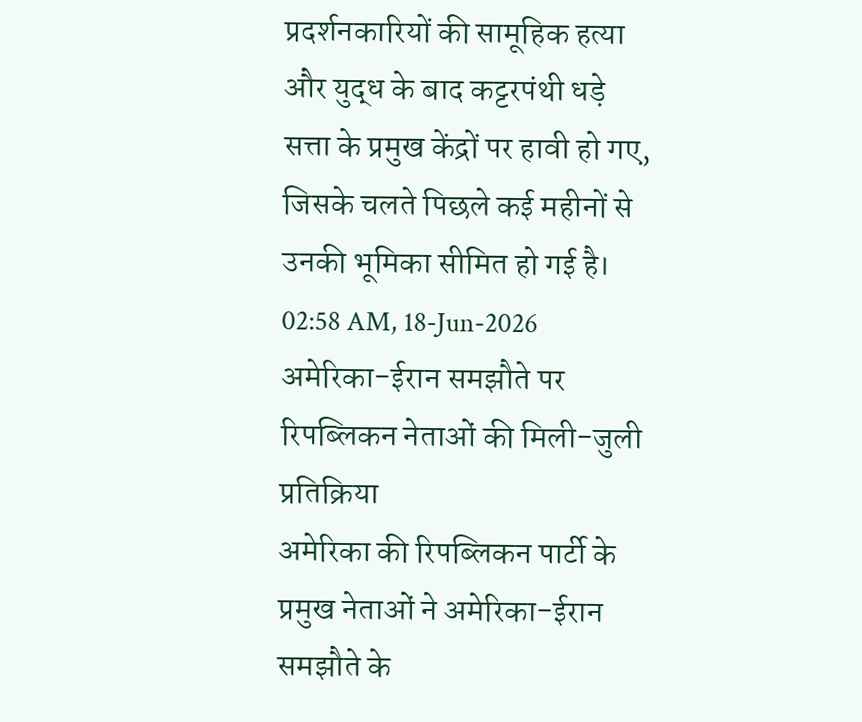प्रदर्शनकारियों की सामूहिक हत्या और युद्ध के बाद कट्टरपंथी धड़े सत्ता के प्रमुख केंद्रों पर हावी हो गए, जिसके चलते पिछले कई महीनों से उनकी भूमिका सीमित हो गई है।
02:58 AM, 18-Jun-2026
अमेरिका-ईरान समझौते पर रिपब्लिकन नेताओं की मिली-जुली प्रतिक्रिया
अमेरिका की रिपब्लिकन पार्टी के प्रमुख नेताओं ने अमेरिका-ईरान समझौते के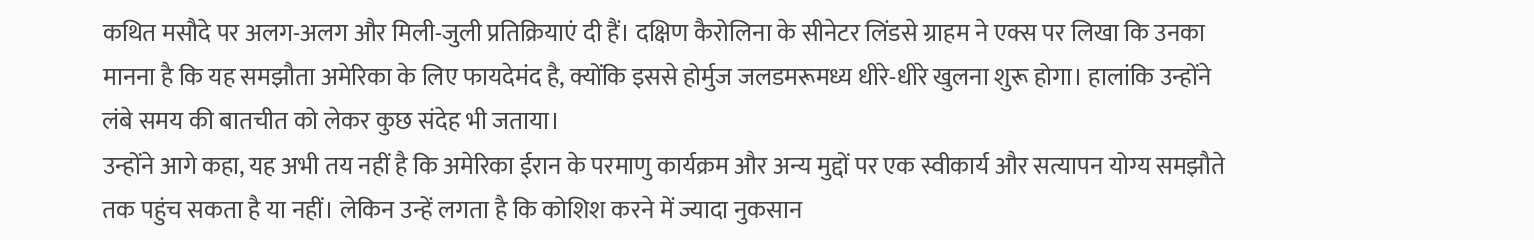कथित मसौदे पर अलग-अलग और मिली-जुली प्रतिक्रियाएं दी हैं। दक्षिण कैरोलिना के सीनेटर लिंडसे ग्राहम ने एक्स पर लिखा कि उनका मानना है कि यह समझौता अमेरिका के लिए फायदेमंद है, क्योंकि इससे होर्मुज जलडमरूमध्य धीरे-धीरे खुलना शुरू होगा। हालांकि उन्होंने लंबे समय की बातचीत को लेकर कुछ संदेह भी जताया।
उन्होंने आगे कहा, यह अभी तय नहीं है कि अमेरिका ईरान के परमाणु कार्यक्रम और अन्य मुद्दों पर एक स्वीकार्य और सत्यापन योग्य समझौते तक पहुंच सकता है या नहीं। लेकिन उन्हें लगता है कि कोशिश करने में ज्यादा नुकसान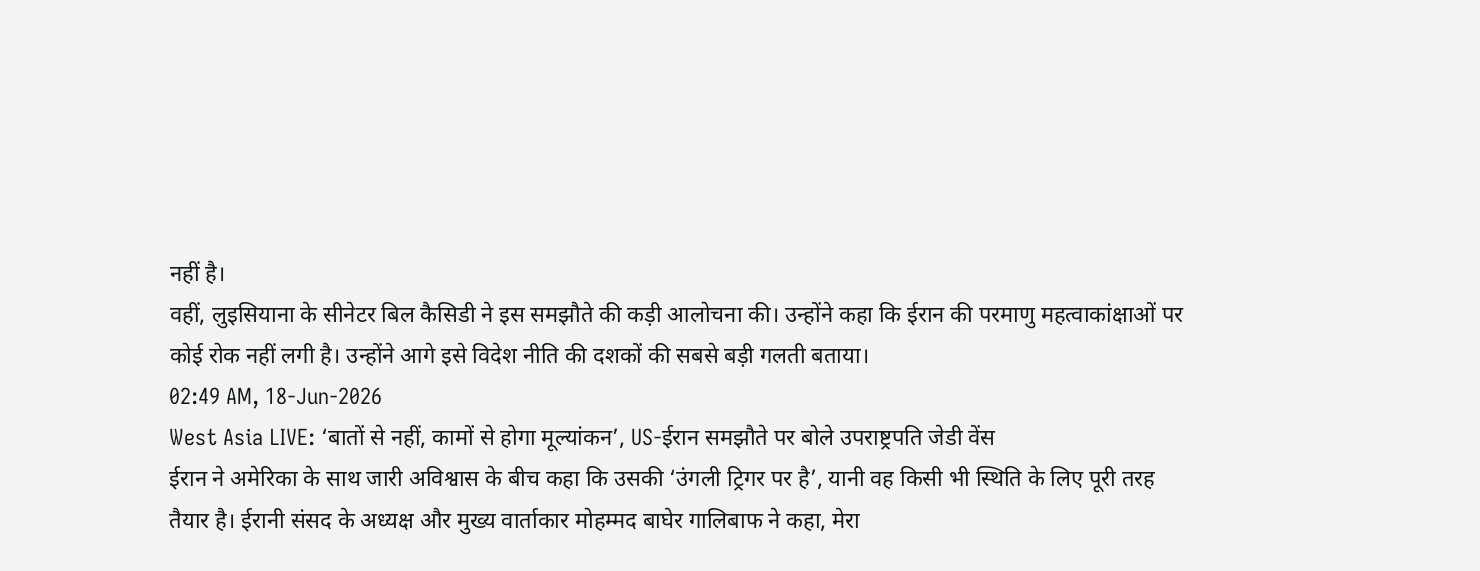नहीं है।
वहीं, लुइसियाना के सीनेटर बिल कैसिडी ने इस समझौते की कड़ी आलोचना की। उन्होंने कहा कि ईरान की परमाणु महत्वाकांक्षाओं पर कोई रोक नहीं लगी है। उन्होंने आगे इसे विदेश नीति की दशकों की सबसे बड़ी गलती बताया।
02:49 AM, 18-Jun-2026
West Asia LIVE: ‘बातों से नहीं, कामों से होगा मूल्यांकन’, US-ईरान समझौते पर बोले उपराष्ट्रपति जेडी वेंस
ईरान ने अमेरिका के साथ जारी अविश्वास के बीच कहा कि उसकी ‘उंगली ट्रिगर पर है’, यानी वह किसी भी स्थिति के लिए पूरी तरह तैयार है। ईरानी संसद के अध्यक्ष और मुख्य वार्ताकार मोहम्मद बाघेर गालिबाफ ने कहा, मेरा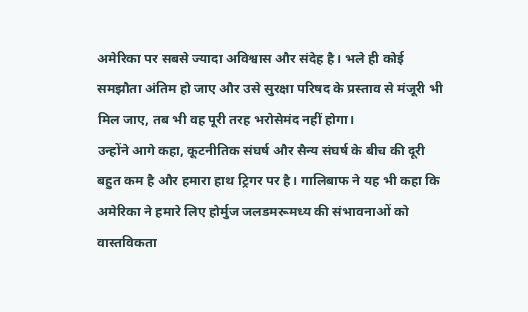अमेरिका पर सबसे ज्यादा अविश्वास और संदेह है। भले ही कोई समझौता अंतिम हो जाए और उसे सुरक्षा परिषद के प्रस्ताव से मंजूरी भी मिल जाए, तब भी वह पूरी तरह भरोसेमंद नहीं होगा।
उन्होंने आगे कहा, कूटनीतिक संघर्ष और सैन्य संघर्ष के बीच की दूरी बहुत कम है और हमारा हाथ ट्रिगर पर है। गालिबाफ ने यह भी कहा कि अमेरिका ने हमारे लिए होर्मुज जलडमरूमध्य की संभावनाओं को वास्तविकता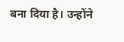बना दिया है। उन्होंने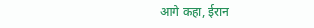आगे कहा, ईरान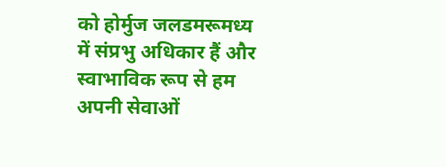को होर्मुज जलडमरूमध्य में संप्रभु अधिकार हैं और स्वाभाविक रूप से हम अपनी सेवाओं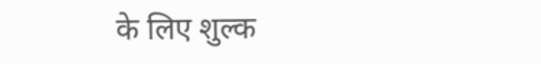के लिए शुल्क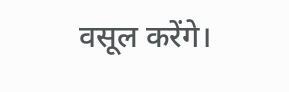वसूल करेंगे।